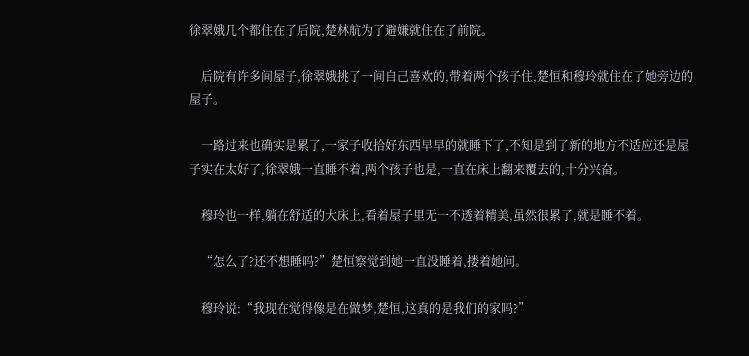徐翠娥几个都住在了后院,楚林航为了避嫌就住在了前院。

    后院有许多间屋子,徐翠娥挑了一间自己喜欢的,带着两个孩子住,楚恒和穆玲就住在了她旁边的屋子。

    一路过来也确实是累了,一家子收拾好东西早早的就睡下了,不知是到了新的地方不适应还是屋子实在太好了,徐翠娥一直睡不着,两个孩子也是,一直在床上翻来覆去的,十分兴奋。

    穆玲也一样,躺在舒适的大床上,看着屋子里无一不透着精美,虽然很累了,就是睡不着。

    “怎么了?还不想睡吗?”楚恒察觉到她一直没睡着,搂着她问。

    穆玲说:“我现在觉得像是在做梦,楚恒,这真的是我们的家吗?”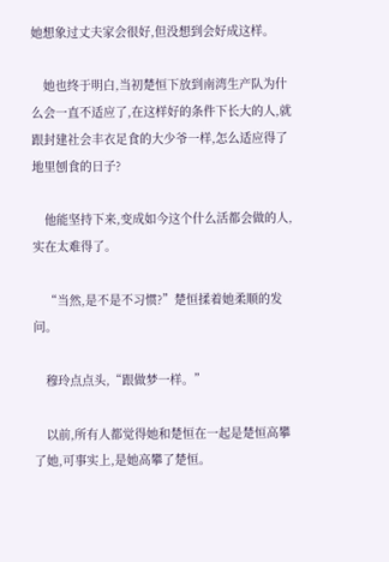她想象过丈夫家会很好,但没想到会好成这样。

    她也终于明白,当初楚恒下放到南湾生产队为什么会一直不适应了,在这样好的条件下长大的人,就跟封建社会丰衣足食的大少爷一样,怎么适应得了地里刨食的日子?

    他能坚持下来,变成如今这个什么活都会做的人,实在太难得了。

    “当然,是不是不习惯?”楚恒揉着她柔顺的发问。

    穆玲点点头,“跟做梦一样。”

    以前,所有人都觉得她和楚恒在一起是楚恒高攀了她,可事实上,是她高攀了楚恒。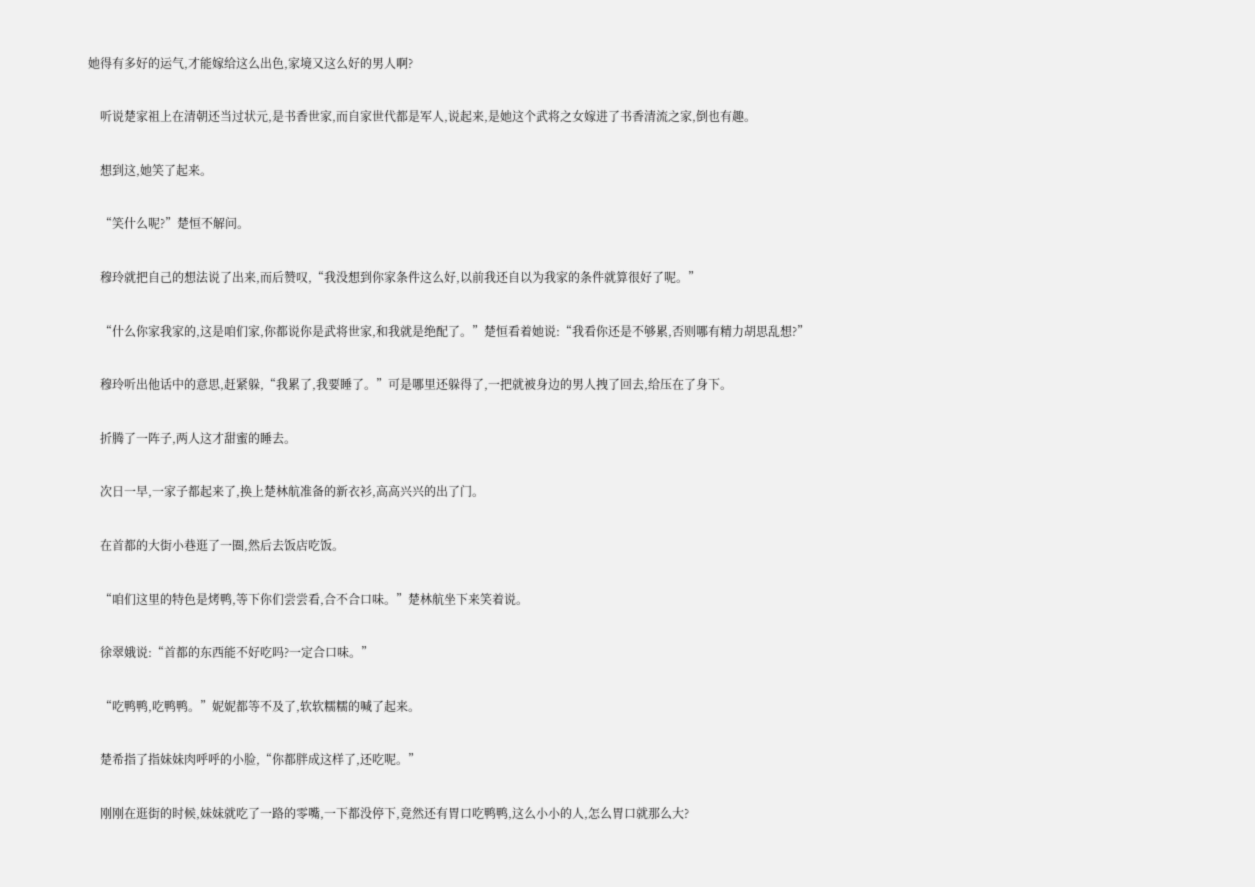她得有多好的运气,才能嫁给这么出色,家境又这么好的男人啊?

    听说楚家祖上在清朝还当过状元,是书香世家,而自家世代都是军人,说起来,是她这个武将之女嫁进了书香清流之家,倒也有趣。

    想到这,她笑了起来。

    “笑什么呢?”楚恒不解问。

    穆玲就把自己的想法说了出来,而后赞叹,“我没想到你家条件这么好,以前我还自以为我家的条件就算很好了呢。”

    “什么你家我家的,这是咱们家,你都说你是武将世家,和我就是绝配了。”楚恒看着她说:“我看你还是不够累,否则哪有精力胡思乱想?”

    穆玲听出他话中的意思,赶紧躲,“我累了,我要睡了。”可是哪里还躲得了,一把就被身边的男人拽了回去,给压在了身下。

    折腾了一阵子,两人这才甜蜜的睡去。

    次日一早,一家子都起来了,换上楚林航准备的新衣衫,高高兴兴的出了门。

    在首都的大街小巷逛了一圈,然后去饭店吃饭。

    “咱们这里的特色是烤鸭,等下你们尝尝看,合不合口味。”楚林航坐下来笑着说。

    徐翠娥说:“首都的东西能不好吃吗?一定合口味。”

    “吃鸭鸭,吃鸭鸭。”妮妮都等不及了,软软糯糯的喊了起来。

    楚希指了指妹妹肉呼呼的小脸,“你都胖成这样了,还吃呢。”

    刚刚在逛街的时候,妹妹就吃了一路的零嘴,一下都没停下,竟然还有胃口吃鸭鸭,这么小小的人,怎么胃口就那么大?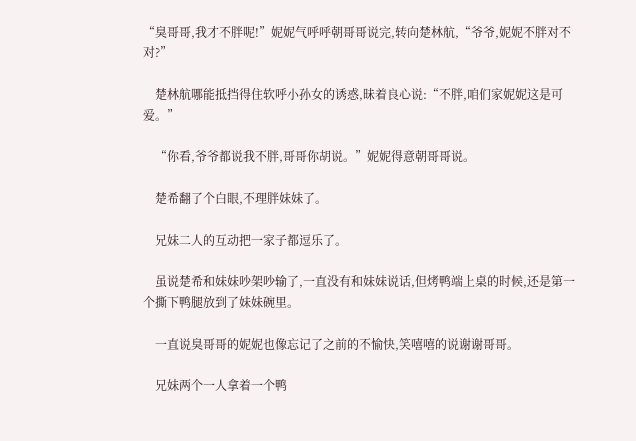“臭哥哥,我才不胖呢!”妮妮气呼呼朝哥哥说完,转向楚林航,“爷爷,妮妮不胖对不对?”

    楚林航哪能抵挡得住软呼小孙女的诱惑,昧着良心说:“不胖,咱们家妮妮这是可爱。”

    “你看,爷爷都说我不胖,哥哥你胡说。”妮妮得意朝哥哥说。

    楚希翻了个白眼,不理胖妹妹了。

    兄妹二人的互动把一家子都逗乐了。

    虽说楚希和妹妹吵架吵输了,一直没有和妹妹说话,但烤鸭端上桌的时候,还是第一个撕下鸭腿放到了妹妹碗里。

    一直说臭哥哥的妮妮也像忘记了之前的不愉快,笑嘻嘻的说谢谢哥哥。

    兄妹两个一人拿着一个鸭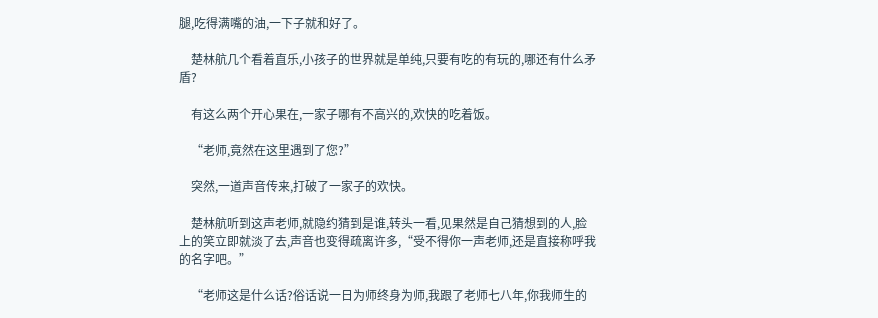腿,吃得满嘴的油,一下子就和好了。

    楚林航几个看着直乐,小孩子的世界就是单纯,只要有吃的有玩的,哪还有什么矛盾?

    有这么两个开心果在,一家子哪有不高兴的,欢快的吃着饭。

    “老师,竟然在这里遇到了您?”

    突然,一道声音传来,打破了一家子的欢快。

    楚林航听到这声老师,就隐约猜到是谁,转头一看,见果然是自己猜想到的人,脸上的笑立即就淡了去,声音也变得疏离许多,“受不得你一声老师,还是直接称呼我的名字吧。”

    “老师这是什么话?俗话说一日为师终身为师,我跟了老师七八年,你我师生的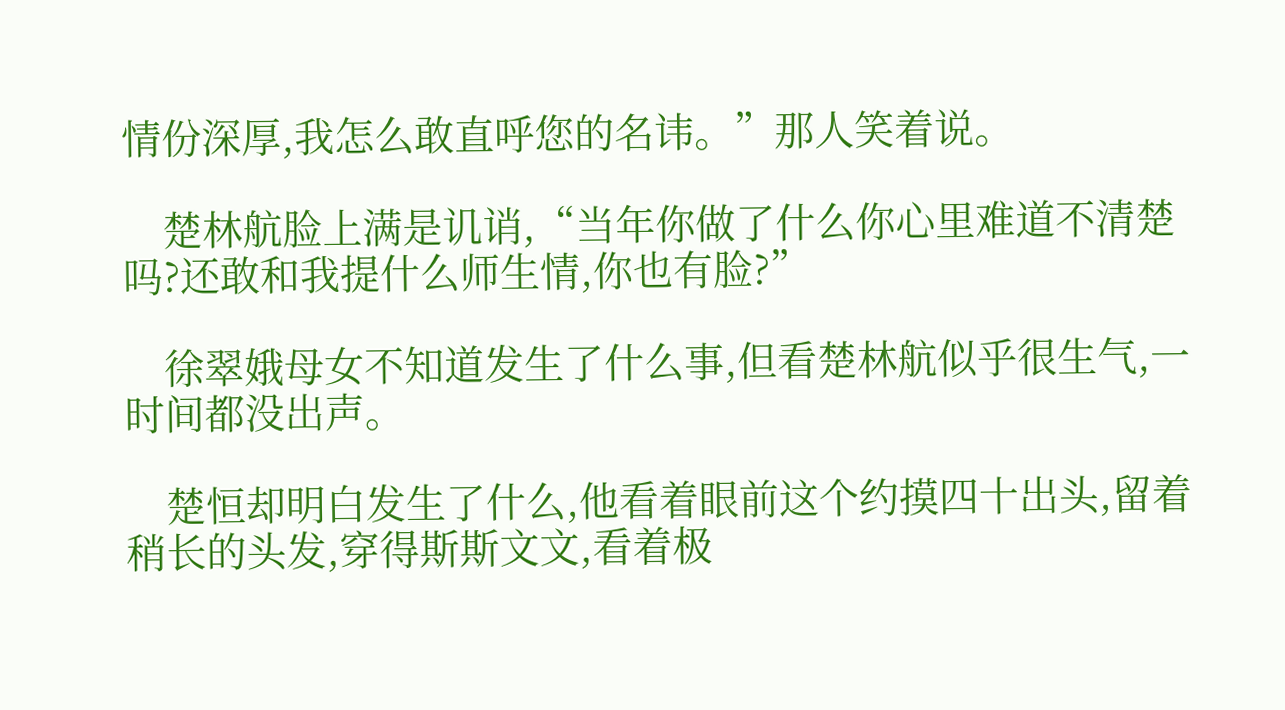情份深厚,我怎么敢直呼您的名讳。”那人笑着说。

    楚林航脸上满是讥诮,“当年你做了什么你心里难道不清楚吗?还敢和我提什么师生情,你也有脸?”

    徐翠娥母女不知道发生了什么事,但看楚林航似乎很生气,一时间都没出声。

    楚恒却明白发生了什么,他看着眼前这个约摸四十出头,留着稍长的头发,穿得斯斯文文,看着极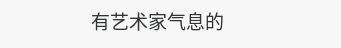有艺术家气息的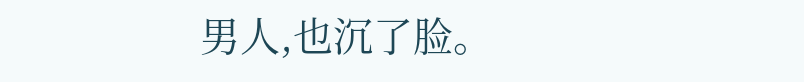男人,也沉了脸。